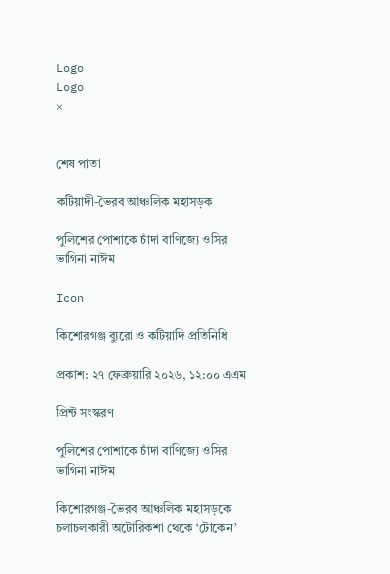Logo
Logo
×


শেষ পাতা

কটিয়াদী-ভৈরব আঞ্চলিক মহাসড়ক

পুলিশের পোশাকে চাঁদা বাণিজ্যে ওসির ভাগিনা নাঈম

Icon

কিশোরগঞ্জ ব্যুরো ও কটিয়াদি প্রতিনিধি

প্রকাশ: ২৭ ফেব্রুয়ারি ২০২৬, ১২:০০ এএম

প্রিন্ট সংস্করণ

পুলিশের পোশাকে চাঁদা বাণিজ্যে ওসির ভাগিনা নাঈম

কিশোরগঞ্জ-ভৈরব আঞ্চলিক মহাসড়কে চলাচলকারী অটোরিকশা থেকে ‘টোকেন’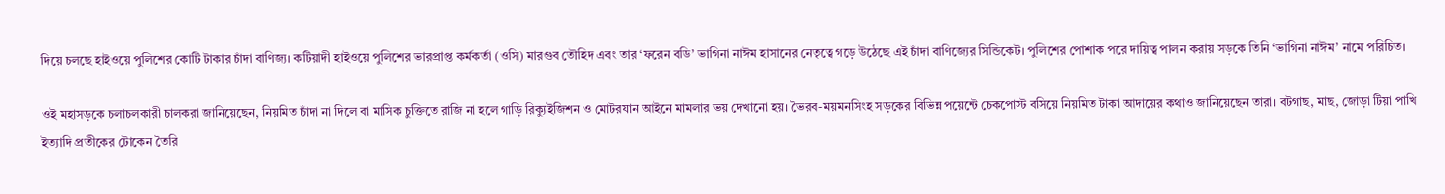দিয়ে চলছে হাইওয়ে পুলিশের কোটি টাকার চাঁদা বাণিজ্য। কটিয়াদী হাইওয়ে পুলিশের ভারপ্রাপ্ত কর্মকর্তা (ওসি) মারগুব তৌহিদ এবং তার ‘ফরেন বডি’ ভাগিনা নাঈম হাসানের নেতৃত্বে গড়ে উঠেছে এই চাঁদা বাণিজ্যের সিন্ডিকেট। পুলিশের পোশাক পরে দায়িত্ব পালন করায় সড়কে তিনি ‘ভাগিনা নাঈম’ নামে পরিচিত।

ওই মহাসড়কে চলাচলকারী চালকরা জানিয়েছেন, নিয়মিত চাঁদা না দিলে বা মাসিক চুক্তিতে রাজি না হলে গাড়ি রিক্যুইজিশন ও মোটরযান আইনে মামলার ভয় দেখানো হয়। ভৈরব-ময়মনসিংহ সড়কের বিভিন্ন পয়েন্টে চেকপোস্ট বসিয়ে নিয়মিত টাকা আদায়ের কথাও জানিয়েছেন তারা। বটগাছ, মাছ, জোড়া টিয়া পাখি ইত্যাদি প্রতীকের টোকেন তৈরি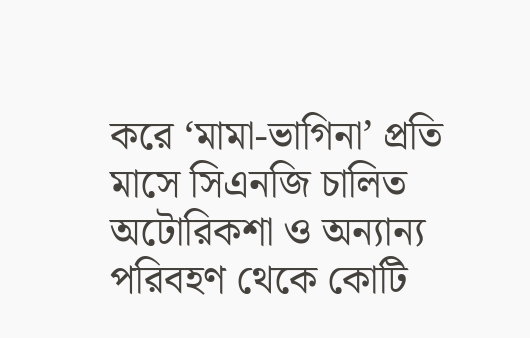করে ‘মামা-ভাগিনা’ প্রতি মাসে সিএনজি চালিত অটোরিকশা ও অন্যান্য পরিবহণ থেকে কোটি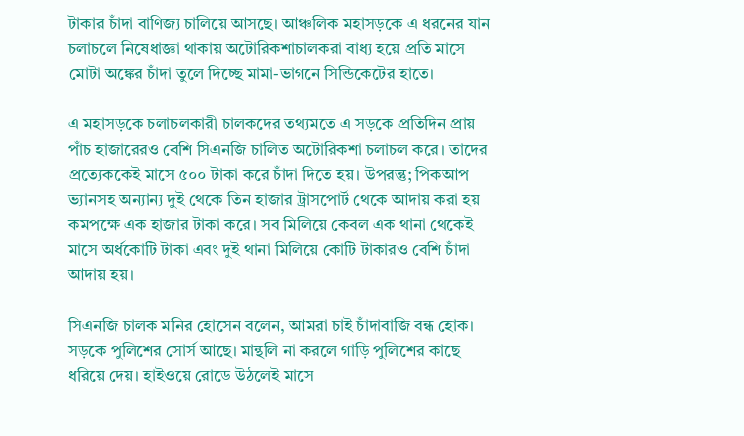টাকার চাঁদা বাণিজ্য চালিয়ে আসছে। আঞ্চলিক মহাসড়কে এ ধরনের যান চলাচলে নিষেধাজ্ঞা থাকায় অটোরিকশাচালকরা বাধ্য হয়ে প্রতি মাসে মোটা অঙ্কের চাঁদা তুলে দিচ্ছে মামা-ভাগনে সিন্ডিকেটের হাতে।

এ মহাসড়কে চলাচলকারী চালকদের তথ্যমতে এ সড়কে প্রতিদিন প্রায় পাঁচ হাজারেরও বেশি সিএনজি চালিত অটোরিকশা চলাচল করে। তাদের প্রত্যেককেই মাসে ৫০০ টাকা করে চাঁদা দিতে হয়। উপরন্তু; পিকআপ ভ্যানসহ অন্যান্য দুই থেকে তিন হাজার ট্রাসপোর্ট থেকে আদায় করা হয় কমপক্ষে এক হাজার টাকা করে। সব মিলিয়ে কেবল এক থানা থেকেই মাসে অর্ধকোটি টাকা এবং দুই থানা মিলিয়ে কোটি টাকারও বেশি চাঁদা আদায় হয়।

সিএনজি চালক মনির হোসেন বলেন, আমরা চাই চাঁদাবাজি বন্ধ হোক। সড়কে পুলিশের সোর্স আছে। মান্থলি না করলে গাড়ি পুলিশের কাছে ধরিয়ে দেয়। হাইওয়ে রোডে উঠলেই মাসে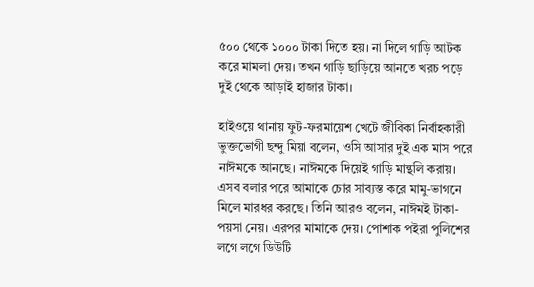৫০০ থেকে ১০০০ টাকা দিতে হয়। না দিলে গাড়ি আটক করে মামলা দেয়। তখন গাড়ি ছাড়িয়ে আনতে খরচ পড়ে দুই থেকে আড়াই হাজার টাকা।

হাইওয়ে থানায় ফুট-ফরমায়েশ খেটে জীবিকা নির্বাহকারী ভুক্তভোগী ছন্দু মিয়া বলেন, ওসি আসার দুই এক মাস পরে নাঈমকে আনছে। নাঈমকে দিয়েই গাড়ি মান্থলি করায়। এসব বলার পরে আমাকে চোর সাব্যস্ত করে মামু-ভাগনে মিলে মারধর করছে। তিনি আরও বলেন, নাঈমই টাকা-পয়সা নেয়। এরপর মামাকে দেয়। পোশাক পইরা পুলিশের লগে লগে ডিউটি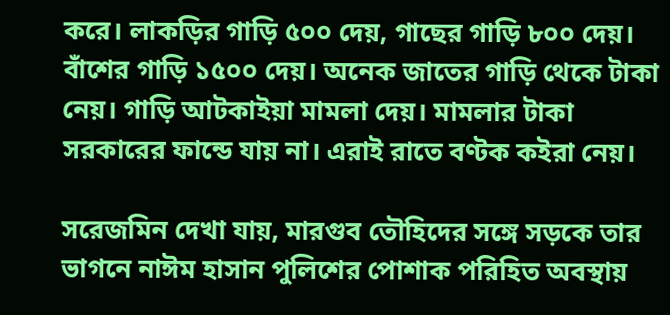করে। লাকড়ির গাড়ি ৫০০ দেয়, গাছের গাড়ি ৮০০ দেয়। বাঁশের গাড়ি ১৫০০ দেয়। অনেক জাতের গাড়ি থেকে টাকা নেয়। গাড়ি আটকাইয়া মামলা দেয়। মামলার টাকা সরকারের ফান্ডে যায় না। এরাই রাতে বণ্টক কইরা নেয়।

সরেজমিন দেখা যায়, মারগুব তৌহিদের সঙ্গে সড়কে তার ভাগনে নাঈম হাসান পুলিশের পোশাক পরিহিত অবস্থায়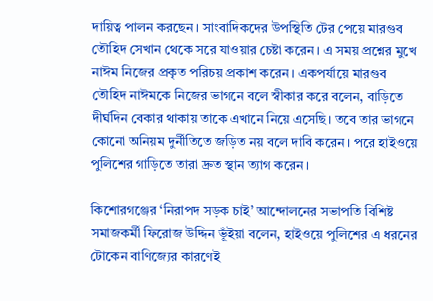দায়িত্ব পালন করছেন। সাংবাদিকদের উপস্থিতি টের পেয়ে মারগুব তৌহিদ সেখান থেকে সরে যাওয়ার চেষ্টা করেন। এ সময় প্রশ্নের মুখে নাঈম নিজের প্রকৃত পরিচয় প্রকাশ করেন। একপর্যায়ে মারগুব তৌহিদ নাঈমকে নিজের ভাগনে বলে স্বীকার করে বলেন, বাড়িতে দীর্ঘদিন বেকার থাকায় তাকে এখানে নিয়ে এসেছি। তবে তার ভাগনে কোনো অনিয়ম দুর্নীতিতে জড়িত নয় বলে দাবি করেন। পরে হাইওয়ে পুলিশের গাড়িতে তারা দ্রুত স্থান ত্যাগ করেন।

কিশোরগঞ্জের ‘নিরাপদ সড়ক চাই’ আন্দোলনের সভাপতি বিশিষ্ট সমাজকর্মী ফিরোজ উদ্দিন ভূঁইয়া বলেন, হাইওয়ে পুলিশের এ ধরনের টোকেন বাণিজ্যের কারণেই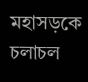মহাসড়কে চলাচল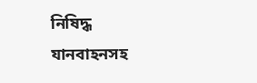নিষিদ্ধ যানবাহনসহ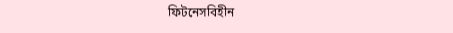ফিটনেসবিহীন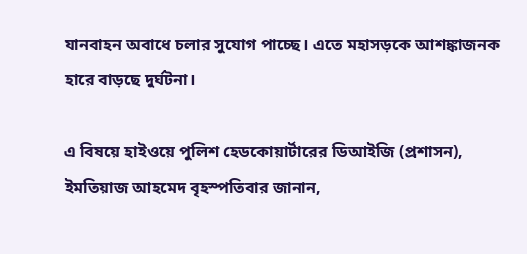যানবাহন অবাধে চলার সুযোগ পাচ্ছে। এতে মহাসড়কে আশঙ্কাজনক হারে বাড়ছে দুর্ঘটনা।

এ বিষয়ে হাইওয়ে পুলিশ হেডকোয়ার্টারের ডিআইজি (প্রশাসন), ইমতিয়াজ আহমেদ বৃহস্পতিবার জানান,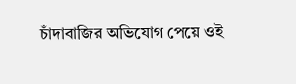চাঁদাবাজির অভিযোগ পেয়ে ওই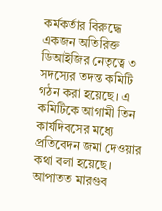কর্মকর্তার বিরুদ্ধে একজন অতিরিক্ত ডিআইজির নেতৃত্বে ৩ সদস্যের তদন্ত কমিটি গঠন করা হয়েছে। এ কমিটিকে আগামী তিন কার্যদিবসের মধ্যে প্রতিবেদন জমা দেওয়ার কথা বলা হয়েছে। আপাতত মারগুব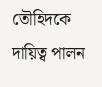তৌহিদকে দায়িত্ব পালন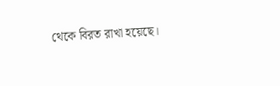থেকে বিরত রাখা হয়েছে।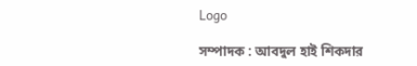Logo

সম্পাদক : আবদুল হাই শিকদার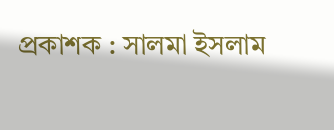প্রকাশক : সালমা ইসলাম